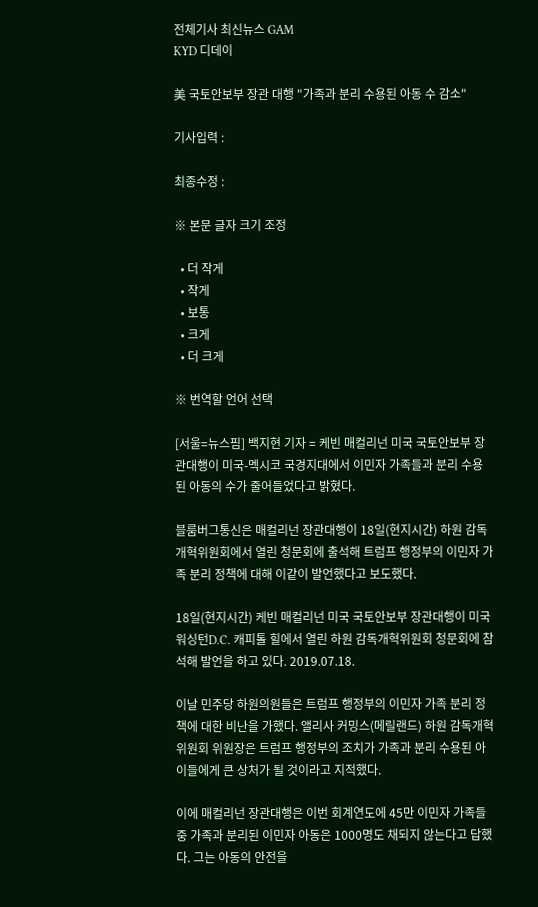전체기사 최신뉴스 GAM
KYD 디데이

美 국토안보부 장관 대행 "가족과 분리 수용된 아동 수 감소"

기사입력 :

최종수정 :

※ 본문 글자 크기 조정

  • 더 작게
  • 작게
  • 보통
  • 크게
  • 더 크게

※ 번역할 언어 선택

[서울=뉴스핌] 백지현 기자 = 케빈 매컬리넌 미국 국토안보부 장관대행이 미국-멕시코 국경지대에서 이민자 가족들과 분리 수용된 아동의 수가 줄어들었다고 밝혔다.

블룸버그통신은 매컬리넌 장관대행이 18일(현지시간) 하원 감독개혁위원회에서 열린 청문회에 출석해 트럼프 행정부의 이민자 가족 분리 정책에 대해 이같이 발언했다고 보도했다.

18일(현지시간) 케빈 매컬리넌 미국 국토안보부 장관대행이 미국 워싱턴D.C. 캐피톨 힐에서 열린 하원 감독개혁위원회 청문회에 참석해 발언을 하고 있다. 2019.07.18.

이날 민주당 하원의원들은 트럼프 행정부의 이민자 가족 분리 정책에 대한 비난을 가했다. 앨리사 커밍스(메릴랜드) 하원 감독개혁위원회 위원장은 트럼프 행정부의 조치가 가족과 분리 수용된 아이들에게 큰 상처가 될 것이라고 지적했다.

이에 매컬리넌 장관대행은 이번 회계연도에 45만 이민자 가족들 중 가족과 분리된 이민자 아동은 1000명도 채되지 않는다고 답했다. 그는 아동의 안전을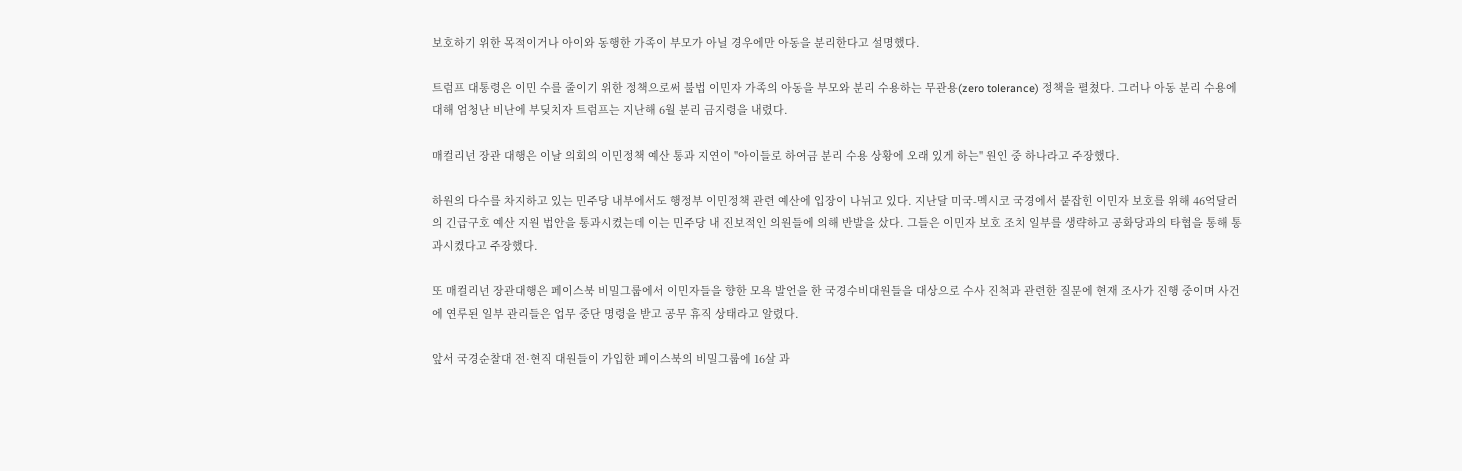보호하기 위한 목적이거나 아이와 동행한 가족이 부모가 아닐 경우에만 아동을 분리한다고 설명했다.

트럼프 대통령은 이민 수를 줄이기 위한 정책으로써 불법 이민자 가족의 아동을 부모와 분리 수용하는 무관용(zero tolerance) 정책을 펼쳤다. 그러나 아동 분리 수용에 대해 엄청난 비난에 부딪치자 트럼프는 지난해 6월 분리 금지령을 내렸다.

매컬리넌 장관 대행은 이날 의회의 이민정책 예산 통과 지연이 "아이들로 하여금 분리 수용 상황에 오래 있게 하는" 원인 중 하나라고 주장했다.

하원의 다수를 차지하고 있는 민주당 내부에서도 행정부 이민정책 관련 예산에 입장이 나뉘고 있다. 지난달 미국-멕시코 국경에서 붙잡힌 이민자 보호를 위해 46억달러의 긴급구호 예산 지원 법안을 통과시켰는데 이는 민주당 내 진보적인 의원들에 의해 반발을 샀다. 그들은 이민자 보호 조치 일부를 생략하고 공화당과의 타협을 통해 통과시켰다고 주장했다.

또 매컬리넌 장관대행은 페이스북 비밀그룹에서 이민자들을 향한 모욕 발언을 한 국경수비대원들을 대상으로 수사 진척과 관련한 질문에 현재 조사가 진행 중이며 사건에 연루된 일부 관리들은 업무 중단 명령을 받고 공무 휴직 상태라고 알렸다.

앞서 국경순찰대 전·현직 대원들이 가입한 페이스북의 비밀그룹에 16살 과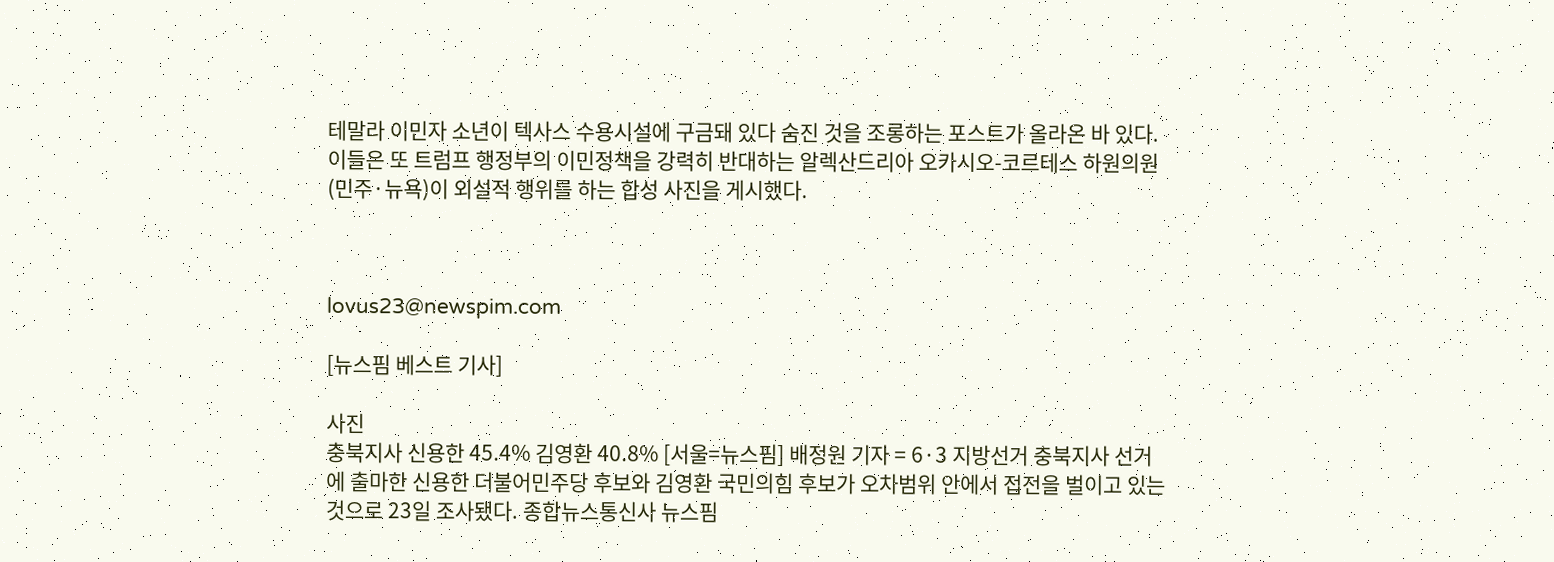테말라 이민자 소년이 텍사스 수용시설에 구금돼 있다 숨진 것을 조롱하는 포스트가 올라온 바 있다. 이들은 또 트럼프 행정부의 이민정책을 강력히 반대하는 알렉산드리아 오카시오-코르테스 하원의원(민주·뉴욕)이 외설적 행위를 하는 합성 사진을 게시했다.



lovus23@newspim.com

[뉴스핌 베스트 기사]

사진
충북지사 신용한 45.4% 김영환 40.8% [서울=뉴스핌] 배정원 기자 = 6·3 지방선거 충북지사 선거에 출마한 신용한 더불어민주당 후보와 김영환 국민의힘 후보가 오차범위 안에서 접전을 벌이고 있는 것으로 23일 조사됐다. 종합뉴스통신사 뉴스핌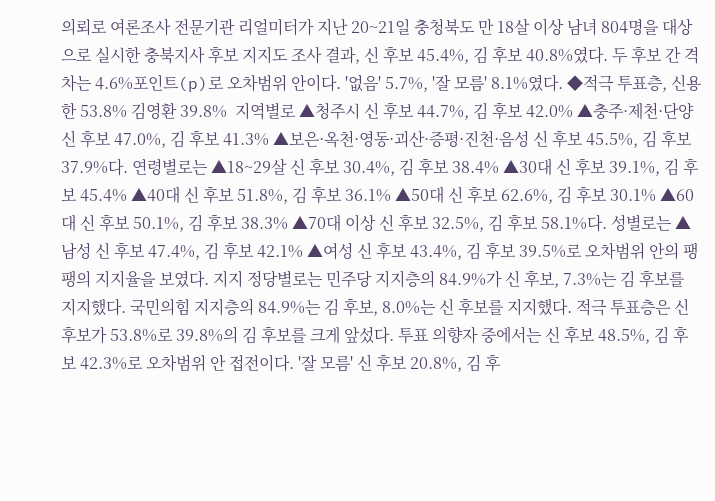의뢰로 여론조사 전문기관 리얼미터가 지난 20~21일 충청북도 만 18살 이상 남녀 804명을 대상으로 실시한 충북지사 후보 지지도 조사 결과, 신 후보 45.4%, 김 후보 40.8%였다. 두 후보 간 격차는 4.6%포인트(p)로 오차범위 안이다. '없음' 5.7%, '잘 모름' 8.1%였다. ◆적극 투표층, 신용한 53.8% 김영환 39.8%  지역별로 ▲청주시 신 후보 44.7%, 김 후보 42.0% ▲충주·제천·단양 신 후보 47.0%, 김 후보 41.3% ▲보은·옥천·영동·괴산·증평·진천·음성 신 후보 45.5%, 김 후보 37.9%다. 연령별로는 ▲18~29살 신 후보 30.4%, 김 후보 38.4% ▲30대 신 후보 39.1%, 김 후보 45.4% ▲40대 신 후보 51.8%, 김 후보 36.1% ▲50대 신 후보 62.6%, 김 후보 30.1% ▲60대 신 후보 50.1%, 김 후보 38.3% ▲70대 이상 신 후보 32.5%, 김 후보 58.1%다. 성별로는 ▲남성 신 후보 47.4%, 김 후보 42.1% ▲여성 신 후보 43.4%, 김 후보 39.5%로 오차범위 안의 팽팽의 지지율을 보였다. 지지 정당별로는 민주당 지지층의 84.9%가 신 후보, 7.3%는 김 후보를 지지했다. 국민의힘 지지층의 84.9%는 김 후보, 8.0%는 신 후보를 지지했다. 적극 투표층은 신 후보가 53.8%로 39.8%의 김 후보를 크게 앞섰다. 투표 의향자 중에서는 신 후보 48.5%, 김 후보 42.3%로 오차범위 안 접전이다. '잘 모름' 신 후보 20.8%, 김 후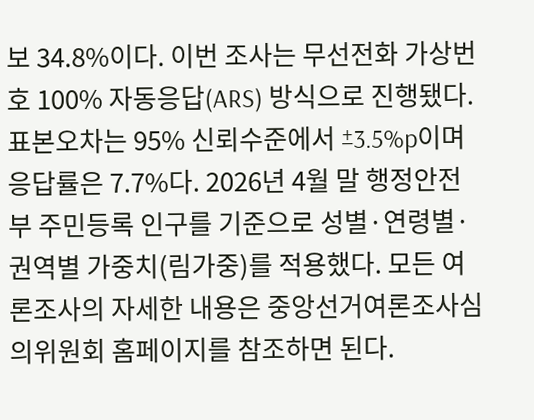보 34.8%이다. 이번 조사는 무선전화 가상번호 100% 자동응답(ARS) 방식으로 진행됐다. 표본오차는 95% 신뢰수준에서 ±3.5%p이며 응답률은 7.7%다. 2026년 4월 말 행정안전부 주민등록 인구를 기준으로 성별·연령별·권역별 가중치(림가중)를 적용했다. 모든 여론조사의 자세한 내용은 중앙선거여론조사심의위원회 홈페이지를 참조하면 된다.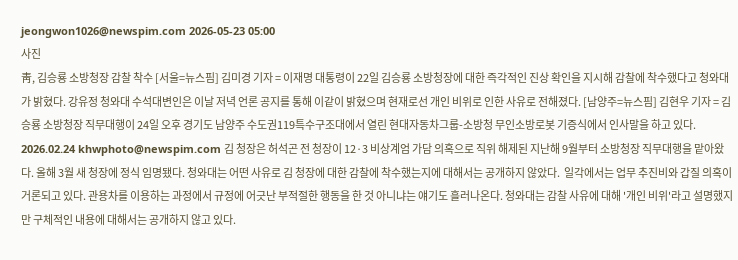jeongwon1026@newspim.com 2026-05-23 05:00
사진
靑, 김승룡 소방청장 감찰 착수 [서울=뉴스핌] 김미경 기자 = 이재명 대통령이 22일 김승룡 소방청장에 대한 즉각적인 진상 확인을 지시해 감찰에 착수했다고 청와대가 밝혔다. 강유정 청와대 수석대변인은 이날 저녁 언론 공지를 통해 이같이 밝혔으며 현재로선 개인 비위로 인한 사유로 전해졌다. [남양주=뉴스핌] 김현우 기자 = 김승룡 소방청장 직무대행이 24일 오후 경기도 남양주 수도권119특수구조대에서 열린 현대자동차그룹-소방청 무인소방로봇 기증식에서 인사말을 하고 있다. 2026.02.24 khwphoto@newspim.com 김 청장은 허석곤 전 청장이 12·3 비상계엄 가담 의혹으로 직위 해제된 지난해 9월부터 소방청장 직무대행을 맡아왔다. 올해 3월 새 청장에 정식 임명됐다. 청와대는 어떤 사유로 김 청장에 대한 감찰에 착수했는지에 대해서는 공개하지 않았다.  일각에서는 업무 추진비와 갑질 의혹이 거론되고 있다. 관용차를 이용하는 과정에서 규정에 어긋난 부적절한 행동을 한 것 아니냐는 얘기도 흘러나온다. 청와대는 감찰 사유에 대해 '개인 비위'라고 설명했지만 구체적인 내용에 대해서는 공개하지 않고 있다.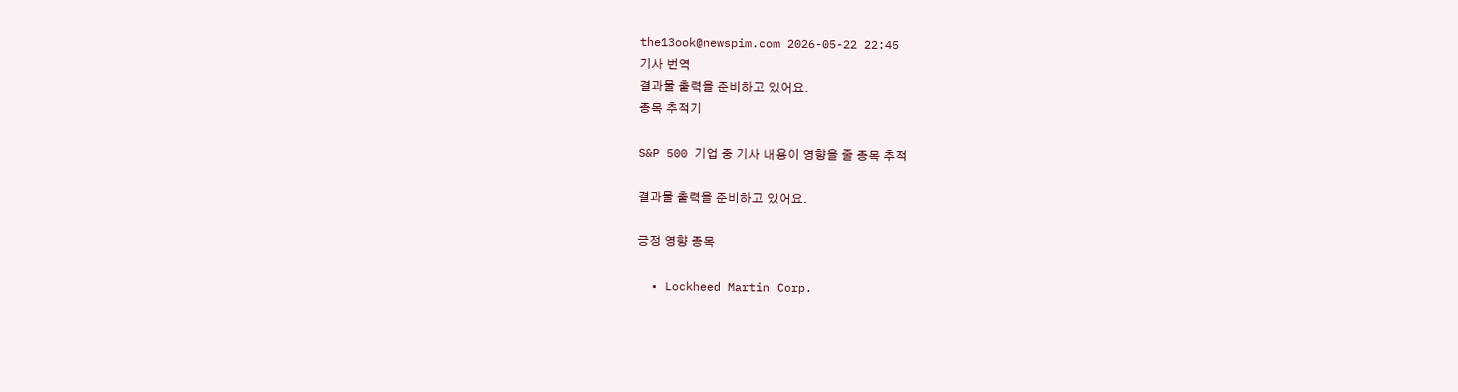the13ook@newspim.com 2026-05-22 22:45
기사 번역
결과물 출력을 준비하고 있어요.
종목 추적기

S&P 500 기업 중 기사 내용이 영향을 줄 종목 추적

결과물 출력을 준비하고 있어요.

긍정 영향 종목

  • Lockheed Martin Corp.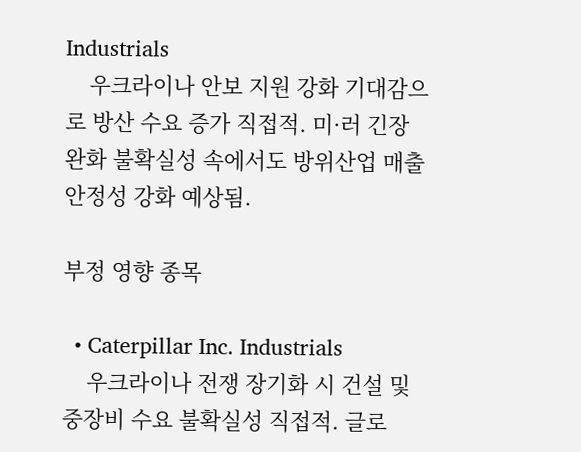Industrials
    우크라이나 안보 지원 강화 기대감으로 방산 수요 증가 직접적. 미·러 긴장 완화 불확실성 속에서도 방위산업 매출 안정성 강화 예상됨.

부정 영향 종목

  • Caterpillar Inc. Industrials
    우크라이나 전쟁 장기화 시 건설 및 중장비 수요 불확실성 직접적. 글로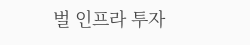벌 인프라 투자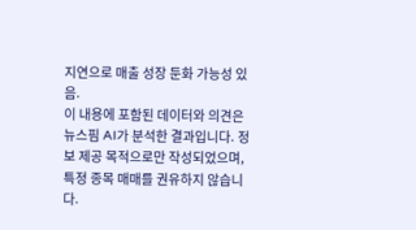지연으로 매출 성장 둔화 가능성 있음.
이 내용에 포함된 데이터와 의견은 뉴스핌 AI가 분석한 결과입니다. 정보 제공 목적으로만 작성되었으며, 특정 종목 매매를 권유하지 않습니다.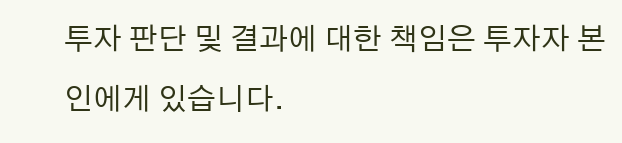투자 판단 및 결과에 대한 책임은 투자자 본인에게 있습니다.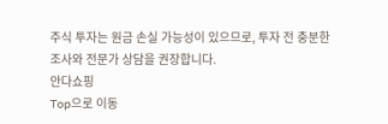주식 투자는 원금 손실 가능성이 있으므로, 투자 전 충분한 조사와 전문가 상담을 권장합니다.
안다쇼핑
Top으로 이동